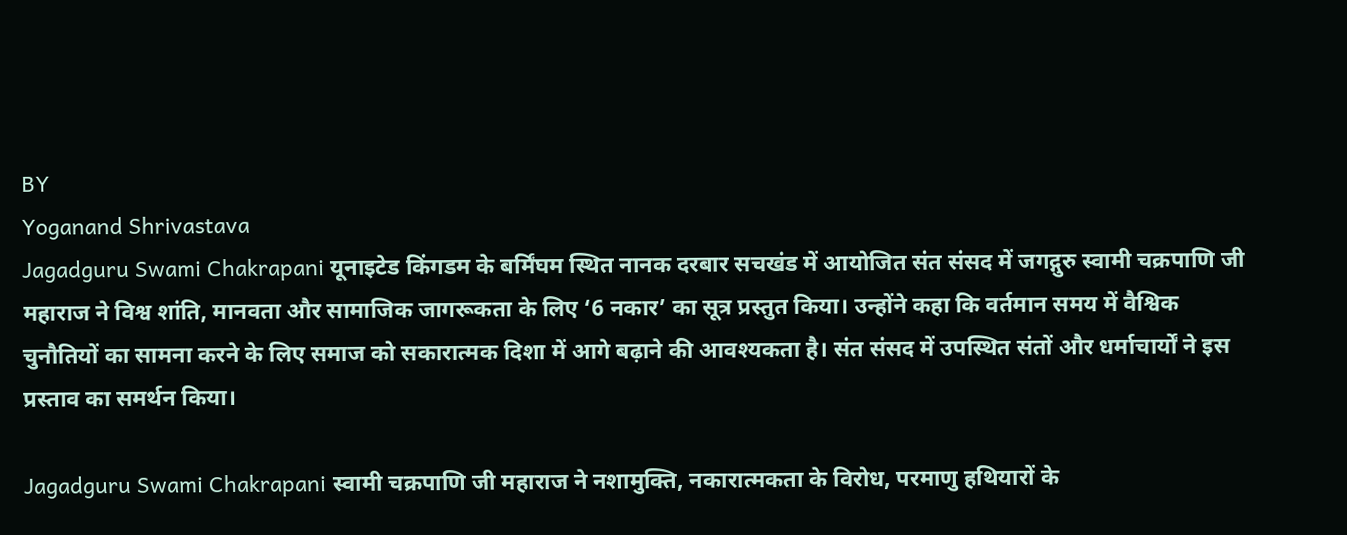BY
Yoganand Shrivastava
Jagadguru Swami Chakrapani यूनाइटेड किंगडम के बर्मिंघम स्थित नानक दरबार सचखंड में आयोजित संत संसद में जगद्गुरु स्वामी चक्रपाणि जी महाराज ने विश्व शांति, मानवता और सामाजिक जागरूकता के लिए ‘6 नकार’ का सूत्र प्रस्तुत किया। उन्होंने कहा कि वर्तमान समय में वैश्विक चुनौतियों का सामना करने के लिए समाज को सकारात्मक दिशा में आगे बढ़ाने की आवश्यकता है। संत संसद में उपस्थित संतों और धर्माचार्यों ने इस प्रस्ताव का समर्थन किया।

Jagadguru Swami Chakrapani स्वामी चक्रपाणि जी महाराज ने नशामुक्ति, नकारात्मकता के विरोध, परमाणु हथियारों के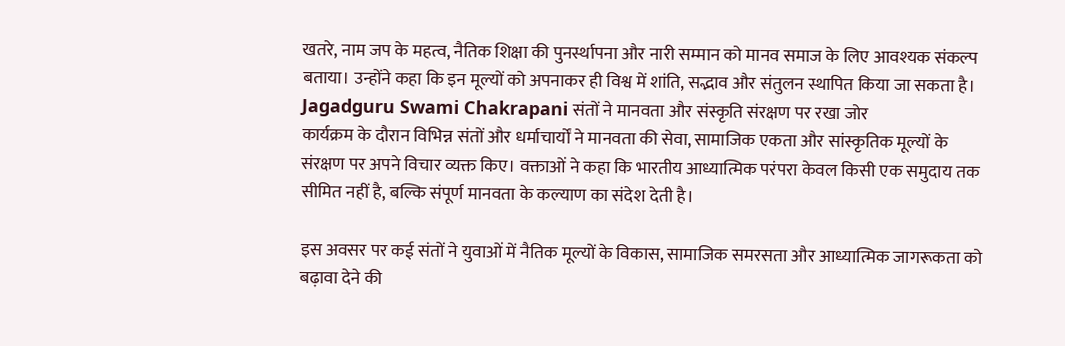खतरे, नाम जप के महत्व, नैतिक शिक्षा की पुनर्स्थापना और नारी सम्मान को मानव समाज के लिए आवश्यक संकल्प बताया। उन्होंने कहा कि इन मूल्यों को अपनाकर ही विश्व में शांति, सद्भाव और संतुलन स्थापित किया जा सकता है।
Jagadguru Swami Chakrapani संतों ने मानवता और संस्कृति संरक्षण पर रखा जोर
कार्यक्रम के दौरान विभिन्न संतों और धर्माचार्यों ने मानवता की सेवा, सामाजिक एकता और सांस्कृतिक मूल्यों के संरक्षण पर अपने विचार व्यक्त किए। वक्ताओं ने कहा कि भारतीय आध्यात्मिक परंपरा केवल किसी एक समुदाय तक सीमित नहीं है, बल्कि संपूर्ण मानवता के कल्याण का संदेश देती है।

इस अवसर पर कई संतों ने युवाओं में नैतिक मूल्यों के विकास, सामाजिक समरसता और आध्यात्मिक जागरूकता को बढ़ावा देने की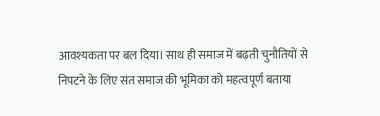आवश्यकता पर बल दिया। साथ ही समाज में बढ़ती चुनौतियों से निपटने के लिए संत समाज की भूमिका को महत्वपूर्ण बताया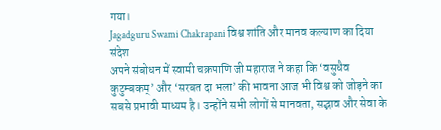गया।
Jagadguru Swami Chakrapani विश्व शांति और मानव कल्याण का दिया संदेश
अपने संबोधन में स्वामी चक्रपाणि जी महाराज ने कहा कि ‘वसुधैव कुटुम्बकम्’ और ‘सरबत दा भला’ की भावना आज भी विश्व को जोड़ने का सबसे प्रभावी माध्यम है। उन्होंने सभी लोगों से मानवता, सद्भाव और सेवा के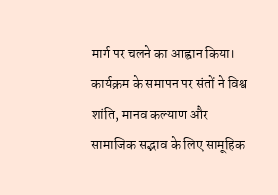मार्ग पर चलने का आह्वान किया।
कार्यक्रम के समापन पर संतों ने विश्व शांति, मानव कल्याण और सामाजिक सद्भाव के लिए सामूहिक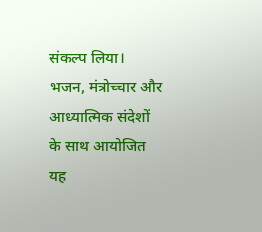संकल्प लिया। भजन, मंत्रोच्चार और आध्यात्मिक संदेशों के साथ आयोजित यह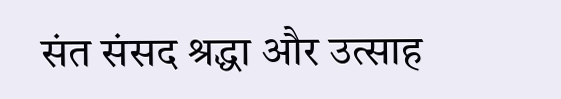संत संसद श्रद्धा और उत्साह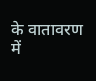के वातावरण में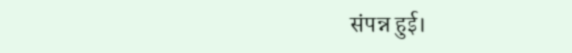संपन्न हुई।